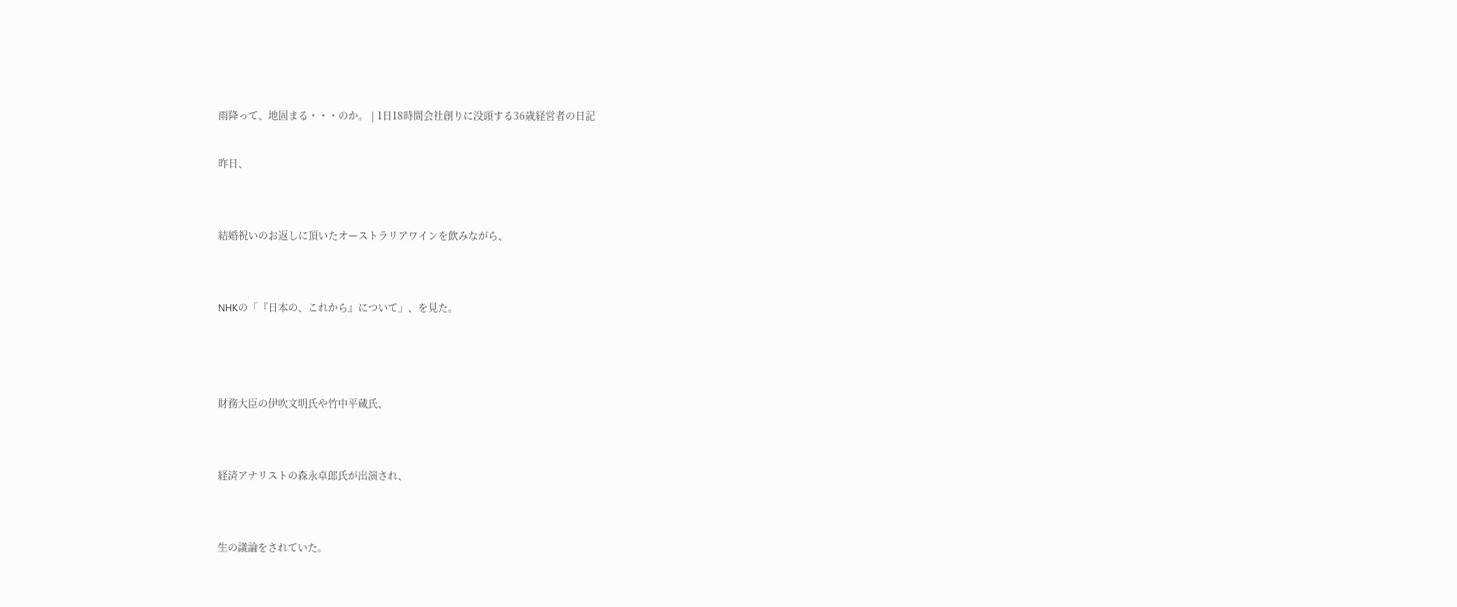雨降って、地固まる・・・のか。 | 1日18時間会社創りに没頭する36歳経営者の日記

昨日、


結婚祝いのお返しに頂いたオーストラリアワインを飲みながら、


NHKの「『日本の、これから』について」、を見た。



財務大臣の伊吹文明氏や竹中平蔵氏、


経済アナリストの森永卓郎氏が出演され、


生の議論をされていた。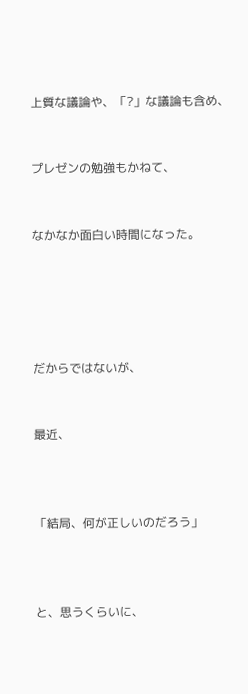上質な議論や、「?」な議論も含め、


プレゼンの勉強もかねて、


なかなか面白い時間になった。





だからではないが、


最近、



「結局、何が正しいのだろう」



と、思うくらいに、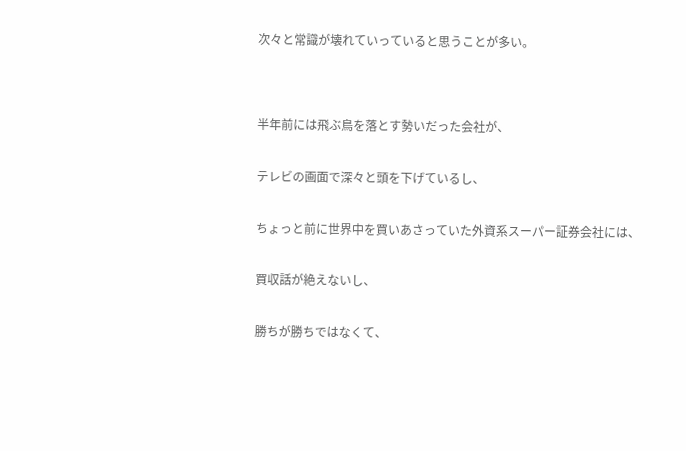次々と常識が壊れていっていると思うことが多い。




半年前には飛ぶ鳥を落とす勢いだった会社が、


テレビの画面で深々と頭を下げているし、


ちょっと前に世界中を買いあさっていた外資系スーパー証券会社には、


買収話が絶えないし、


勝ちが勝ちではなくて、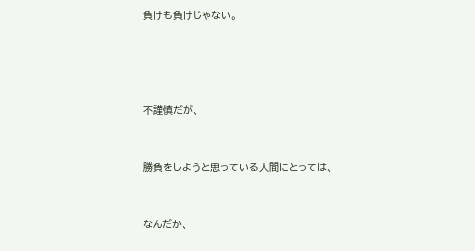負けも負けじゃない。




不謹慎だが、


勝負をしようと思っている人間にとっては、


なんだか、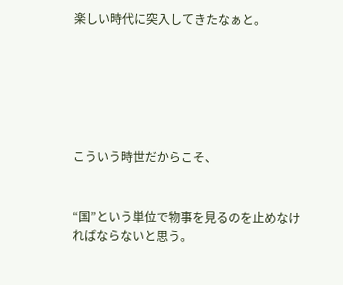楽しい時代に突入してきたなぁと。






こういう時世だからこそ、


“国”という単位で物事を見るのを止めなければならないと思う。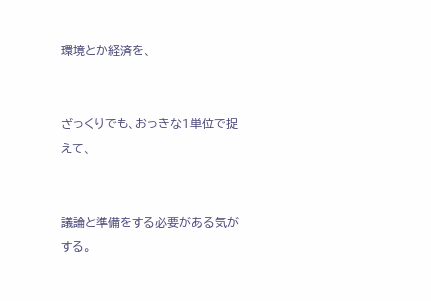環境とか経済を、


ざっくりでも、おっきな1単位で捉えて、


議論と準備をする必要がある気がする。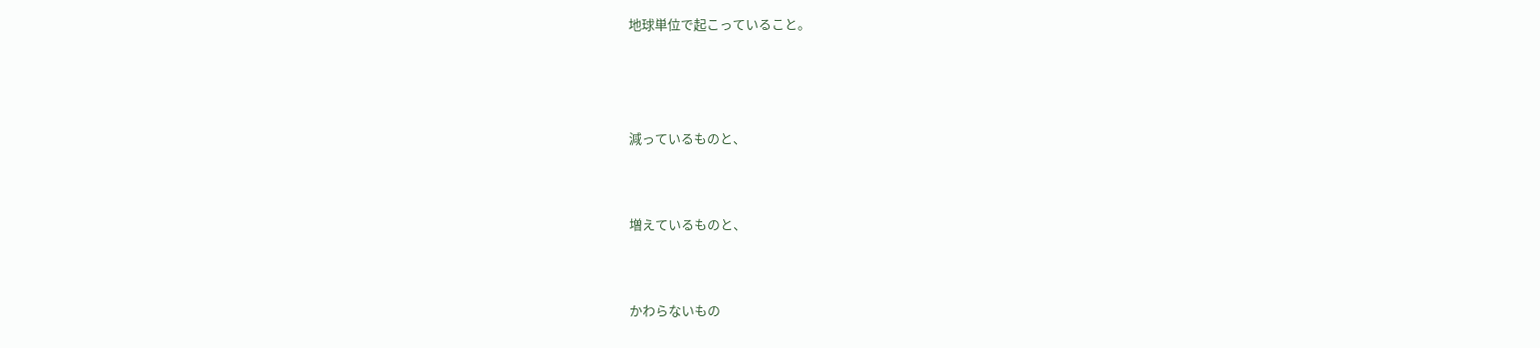地球単位で起こっていること。



減っているものと、


増えているものと、


かわらないもの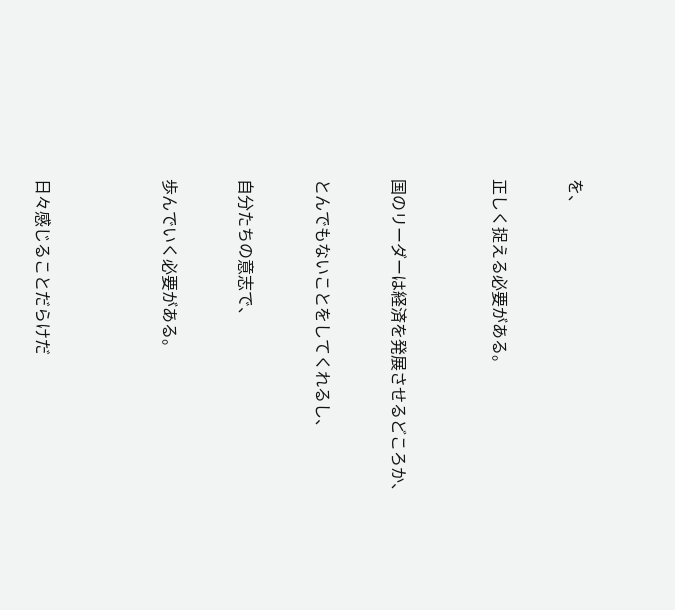を、


正しく捉える必要がある。



国のリーダーは経済を発展させるどころか、


とんでもないことをしてくれるし、


自分たちの意志で、


歩んでいく必要がある。




日々感じることだらけだ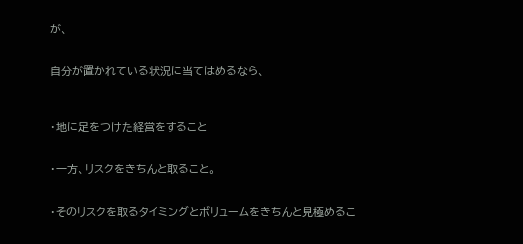が、


自分が置かれている状況に当てはめるなら、



・地に足をつけた経営をすること


・一方、リスクをきちんと取ること。


・そのリスクを取るタイミングとボリュームをきちんと見極めるこ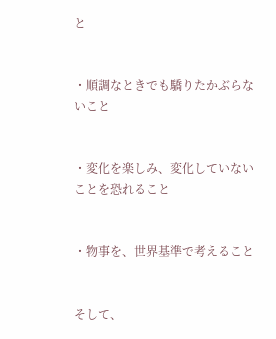と


・順調なときでも驕りたかぶらないこと


・変化を楽しみ、変化していないことを恐れること


・物事を、世界基準で考えること


そして、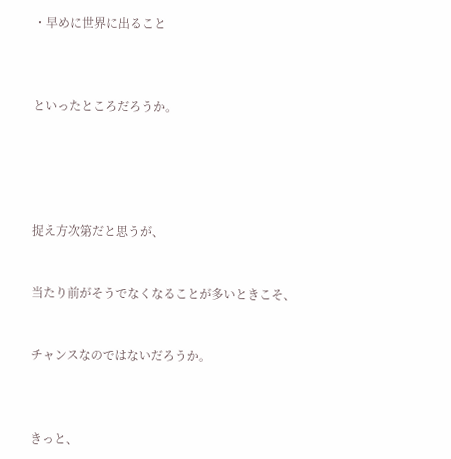・早めに世界に出ること



といったところだろうか。





捉え方次第だと思うが、


当たり前がそうでなくなることが多いときこそ、


チャンスなのではないだろうか。



きっと、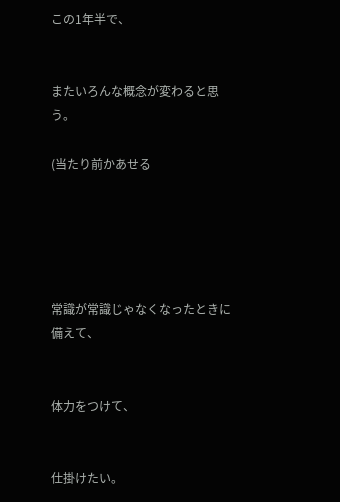この1年半で、


またいろんな概念が変わると思う。

(当たり前かあせる





常識が常識じゃなくなったときに備えて、


体力をつけて、


仕掛けたい。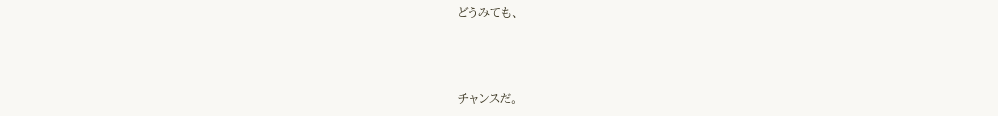どうみても、



チャンスだ。